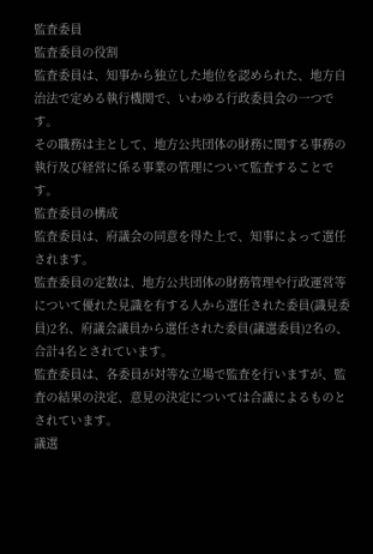監査委員
監査委員の役割
監査委員は、知事から独立した地位を認められた、地方自治法で定める執行機関で、いわゆる行政委員会の一つです。
その職務は主として、地方公共団体の財務に関する事務の執行及び経営に係る事業の管理について監査することです。
監査委員の構成
監査委員は、府議会の同意を得た上で、知事によって選任されます。
監査委員の定数は、地方公共団体の財務管理や行政運営等について優れた見識を有する人から選任された委員(識見委員)2名、府議会議員から選任された委員(議選委員)2名の、合計4名とされています。
監査委員は、各委員が対等な立場で監査を行いますが、監査の結果の決定、意見の決定については合議によるものとされています。
議選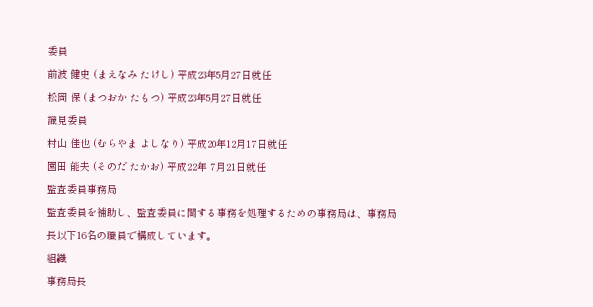委員
前波 健史 (まえなみ たけし) 平成23年5月27日就任
松岡 保 (まつおか たもつ) 平成23年5月27日就任
識見委員
村山 佳也 (むらやま よしなり) 平成20年12月17日就任
園田 能夫 (そのだ たかお) 平成22年 7月21日就任
監査委員事務局
監査委員を補助し、監査委員に関する事務を処理するための事務局は、事務局長以下16名の職員で構成しています。
組織
事務局長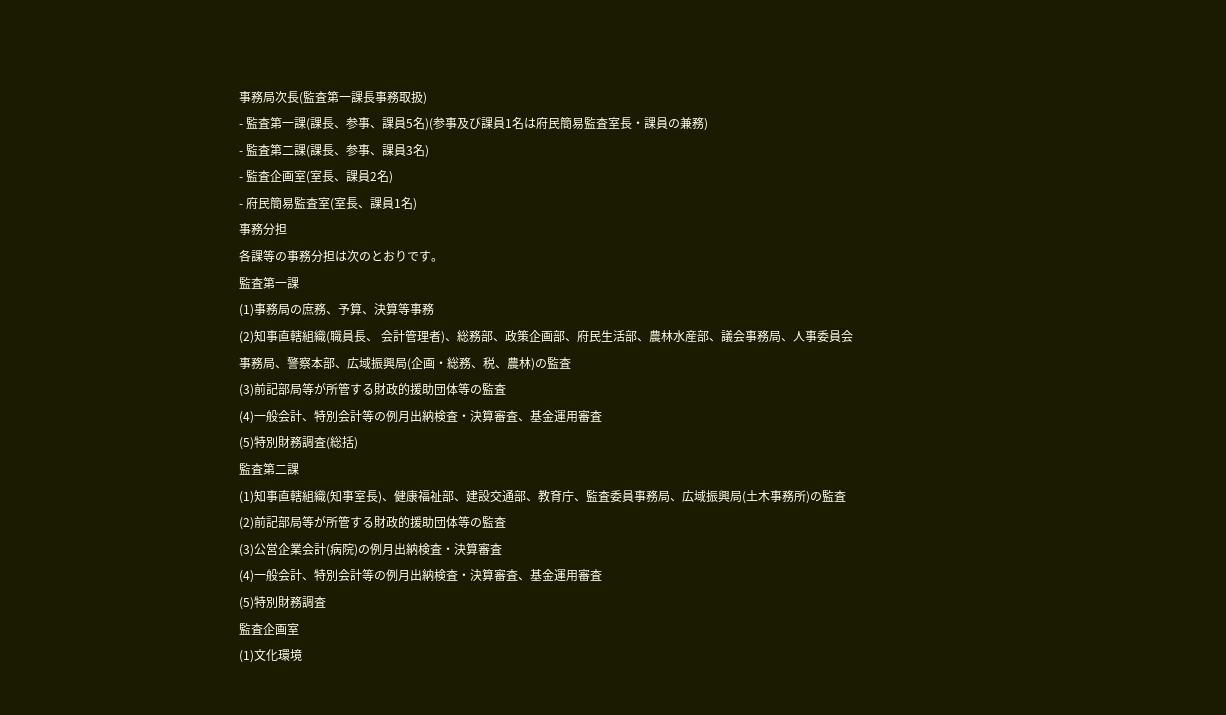事務局次長(監査第一課長事務取扱)
- 監査第一課(課長、参事、課員5名)(参事及び課員1名は府民簡易監査室長・課員の兼務)
- 監査第二課(課長、参事、課員3名)
- 監査企画室(室長、課員2名)
- 府民簡易監査室(室長、課員1名)
事務分担
各課等の事務分担は次のとおりです。
監査第一課
(1)事務局の庶務、予算、決算等事務
(2)知事直轄組織(職員長、 会計管理者)、総務部、政策企画部、府民生活部、農林水産部、議会事務局、人事委員会事務局、警察本部、広域振興局(企画・総務、税、農林)の監査
(3)前記部局等が所管する財政的援助団体等の監査
(4)一般会計、特別会計等の例月出納検査・決算審査、基金運用審査
(5)特別財務調査(総括)
監査第二課
(1)知事直轄組織(知事室長)、健康福祉部、建設交通部、教育庁、監査委員事務局、広域振興局(土木事務所)の監査
(2)前記部局等が所管する財政的援助団体等の監査
(3)公営企業会計(病院)の例月出納検査・決算審査
(4)一般会計、特別会計等の例月出納検査・決算審査、基金運用審査
(5)特別財務調査
監査企画室
(1)文化環境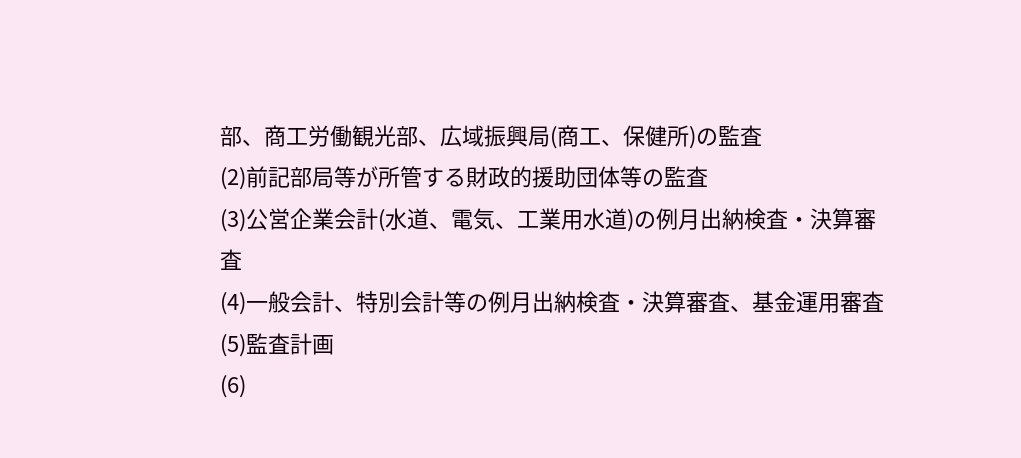部、商工労働観光部、広域振興局(商工、保健所)の監査
(2)前記部局等が所管する財政的援助団体等の監査
(3)公営企業会計(水道、電気、工業用水道)の例月出納検査・決算審査
(4)一般会計、特別会計等の例月出納検査・決算審査、基金運用審査
(5)監査計画
(6)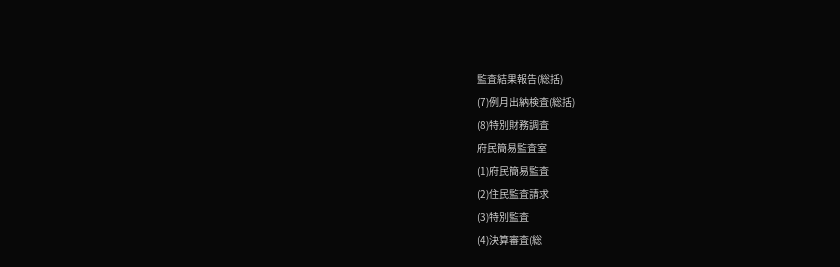監査結果報告(総括)
(7)例月出納検査(総括)
(8)特別財務調査
府民簡易監査室
(1)府民簡易監査
(2)住民監査請求
(3)特別監査
(4)決算審査(総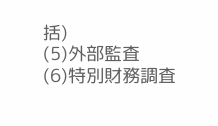括)
(5)外部監査
(6)特別財務調査